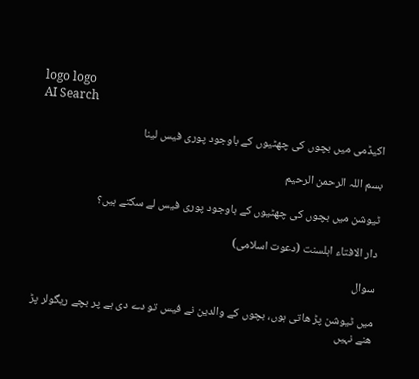logo logo
AI Search

اکیڈمی میں بچوں کی چھٹیوں کے باوجود پوری فیس لینا

بسم اللہ الرحمن الرحیم

ٹیوشن میں بچوں کی چھٹیوں کے باوجود پوری فیس لے سکتے ہیں؟

دار الافتاء اہلسنت (دعوت اسلامی)

سوال

میں ٹیوشن پڑ ھاتی ہوں، بچوں کے والدین نے فیس تو دے دی ہے پر بچے ریگولر پڑ ھنے نہیں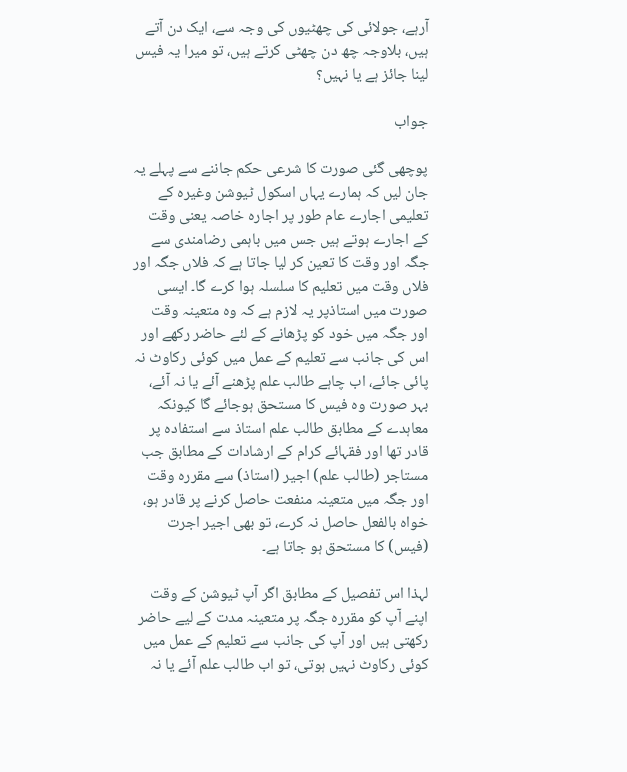آرہے، جولائی کی چھٹیوں کی وجہ سے، ایک دن آتے ہیں، بلاوجہ چھ دن چھٹی کرتے ہیں، تو میرا یہ فیس لینا جائز ہے یا نہیں؟

جواب

پوچھی گئی صورت کا شرعی حکم جاننے سے پہلے یہ جان لیں کہ ہمارے یہاں اسکول ٹیوشن وغیرہ کے تعلیمی اجارے عام طور پر اجارہ خاصہ یعنی وقت کے اجارے ہوتے ہیں جس میں باہمی رضامندی سے جگہ اور وقت کا تعین کر لیا جاتا ہے کہ فلاں جگہ اور فلاں وقت میں تعلیم کا سلسلہ ہوا کرے گا۔ ایسی صورت میں استاذپر یہ لازم ہے کہ وہ متعینہ وقت اور جگہ میں خود کو پڑھانے کے لئے حاضر رکھے اور اس کی جانب سے تعلیم کے عمل میں کوئی رکاوٹ نہ پائی جائے، اب چاہے طالب علم پڑھنے آئے یا نہ آئے، بہر صورت وہ فیس کا مستحق ہوجائے گا کیونکہ معاہدے کے مطابق طالب علم استاذ سے استفادہ پر قادر تھا اور فقہائے کرام کے ارشادات کے مطابق جب مستاجر (طالب علم) اجیر (استاذ) سے مقررہ وقت اور جگہ میں متعینہ منفعت حاصل کرنے پر قادر ہو، خواہ بالفعل حاصل نہ کرے، تو بھی اجیر اجرت (فیس) کا مستحق ہو جاتا ہے۔

لہذا اس تفصیل کے مطابق اگر آپ ٹیوشن کے وقت اپنے آپ کو مقررہ جگہ پر متعینہ مدت کے لیے حاضر رکھتی ہیں اور آپ کی جانب سے تعلیم کے عمل میں کوئی رکاوٹ نہیں ہوتی، تو اب طالب علم آئے یا نہ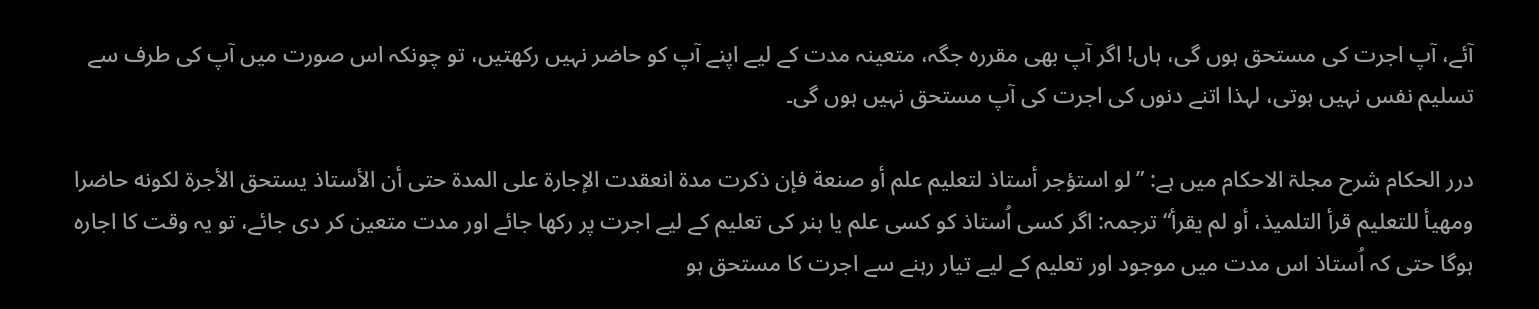آئے، آپ اجرت کی مستحق ہوں گی، ہاں! اگر آپ بھی مقررہ جگہ، متعینہ مدت کے لیے اپنے آپ کو حاضر نہیں رکھتیں، تو چونکہ اس صورت میں آپ کی طرف سے تسلیم نفس نہیں ہوتی، لہذا اتنے دنوں کی اجرت کی آپ مستحق نہیں ہوں گی۔

درر الحكام شرح مجلۃ الاحکام میں ہے: ”لو استؤجر أستاذ لتعليم علم أو صنعة فإن ذكرت مدة انعقدت الإجارة على المدة حتى أن الأستاذ يستحق الأجرة لكونه حاضرا ومهيأ للتعليم قرأ التلميذ، أو لم يقرأ“ ترجمہ: اگر کسی اُستاذ کو کسی علم یا ہنر کی تعلیم کے لیے اجرت پر رکھا جائے اور مدت متعین کر دی جائے، تو یہ وقت کا اجارہ ہوگا حتی کہ اُستاذ اس مدت میں موجود اور تعلیم کے لیے تیار رہنے سے اجرت کا مستحق ہو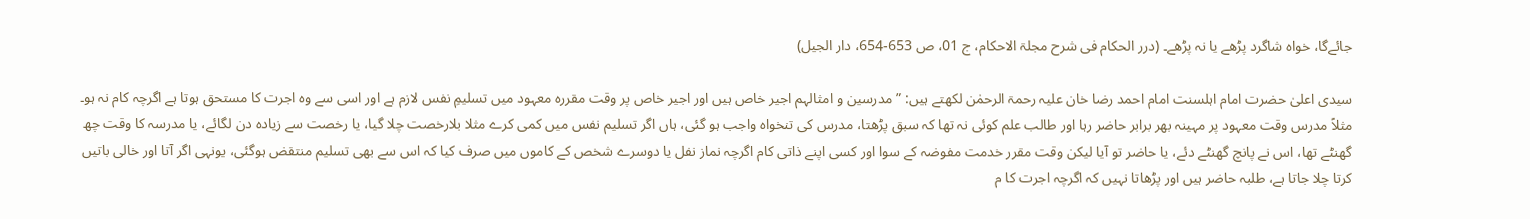جائےگا، خواہ شاگرد پڑھے یا نہ پڑھے۔ (درر الحکام فی شرح مجلۃ الاحکام، ج 01، ص 653-654، دار الجيل)

سیدی اعلیٰ حضرت امام اہلسنت امام احمد رضا خان علیہ رحمۃ الرحمٰن لکھتے ہیں: ”مدرسین و امثالہم اجیر خاص ہیں اور اجیر خاص پر وقت مقررہ معہود میں تسلیمِ نفس لازم ہے اور اسی سے وہ اجرت کا مستحق ہوتا ہے اگرچہ کام نہ ہو۔ مثلاً مدرس وقت معہود پر مہینہ بھر برابر حاضر رہا اور طالب علم کوئی نہ تھا کہ سبق پڑھتا، مدرس کی تنخواہ واجب ہو گئی، ہاں اگر تسلیم نفس میں کمی کرے مثلا بلارخصت چلا گیا، یا رخصت سے زیادہ دن لگائے، یا مدرسہ کا وقت چھ گھنٹے تھا، اس نے پانچ گھنٹے دئے، یا حاضر تو آیا لیکن وقت مقرر خدمت مفوضہ کے سوا اور کسی اپنے ذاتی کام اگرچہ نماز نفل یا دوسرے شخص کے کاموں میں صرف کیا کہ اس سے بھی تسلیم منتقض ہوگئی، یونہی اگر آتا اور خالی باتیں کرتا چلا جاتا ہے، طلبہ حاضر ہیں اور پڑھاتا نہیں کہ اگرچہ اجرت کا م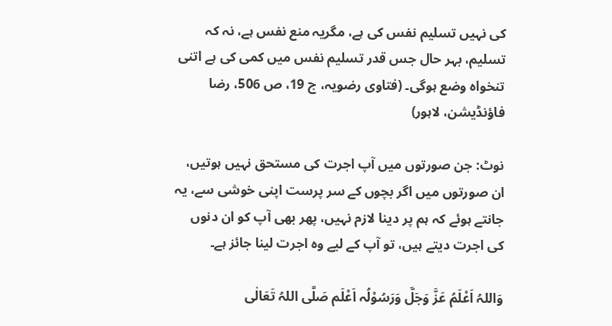کی نہیں تسلیم نفس کی ہے، مگریہ منع نفس ہے، نہ کہ تسلیم، بہر حال جس قدر تسلیم نفس میں کمی کی ہے اتنی تنخواہ وضع ہوگی۔ (فتاوی رضویہ، ج 19، ص 506، رضا فاؤنڈیشن، لاہور)

نوٹ: جن صورتوں میں آپ اجرت کی مستحق نہیں ہوتیں، ان صورتوں میں اگر بچوں کے سر پرست اپنی خوشی سے، یہ جانتے ہوئے کہ ہم پر دینا لازم نہیں، پھر بھی آپ کو ان دنوں کی اجرت دیتے ہیں، تو آپ کے لیے وہ اجرت لینا جائز ہے۔

وَاللہُ اَعْلَمُ عَزَّ وَجَلَّ وَرَسُوْلُہ اَعْلَم صَلَّی اللہُ تَعَالٰی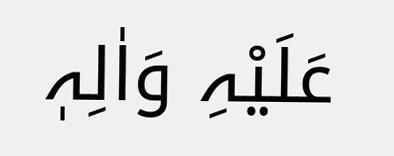عَلَیْہِ وَاٰلِہٖ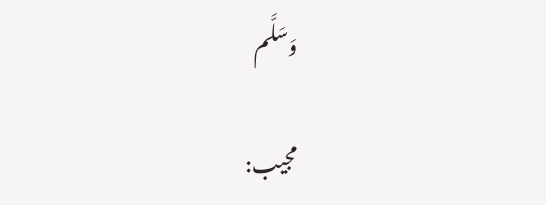وَسَلَّم

مجیب: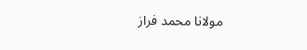مولانا محمد فراز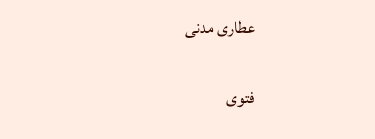عطاری مدنی

فتوی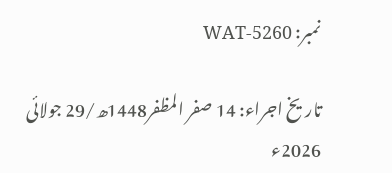نمبر: WAT-5260

تاریخ اجراء: 14 صفر المظفر1448ھ/29 جولائی 2026ء